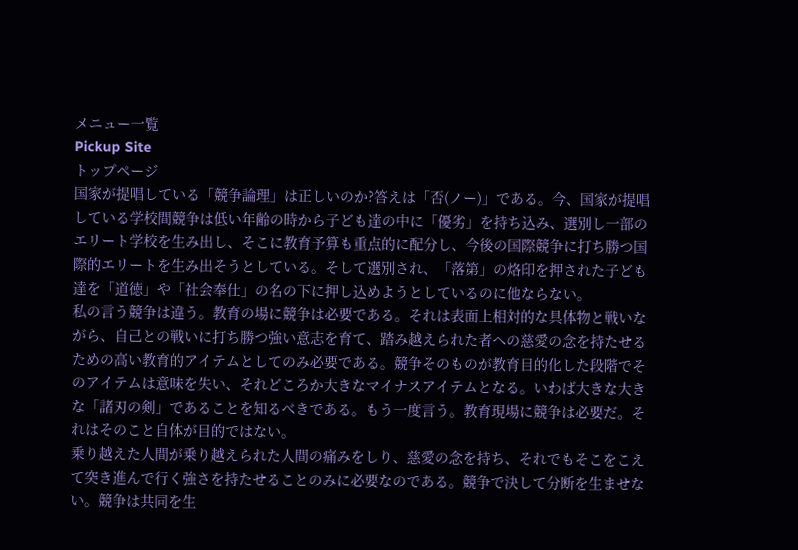メニュー一覧
Pickup Site
トップページ
国家が提唱している「競争論理」は正しいのか?答えは「否(ノー)」である。今、国家が提唱している学校間競争は低い年齢の時から子ども達の中に「優劣」を持ち込み、選別し一部のエリート学校を生み出し、そこに教育予算も重点的に配分し、今後の国際競争に打ち勝つ国際的エリートを生み出そうとしている。そして選別され、「落第」の烙印を押された子ども達を「道徳」や「社会奉仕」の名の下に押し込めようとしているのに他ならない。
私の言う競争は違う。教育の場に競争は必要である。それは表面上相対的な具体物と戦いながら、自己との戦いに打ち勝つ強い意志を育て、踏み越えられた者への慈愛の念を持たせるための高い教育的アイテムとしてのみ必要である。競争そのものが教育目的化した段階でそのアイテムは意味を失い、それどころか大きなマイナスアイテムとなる。いわば大きな大きな「諸刃の剣」であることを知るべきである。もう一度言う。教育現場に競争は必要だ。それはそのこと自体が目的ではない。
乗り越えた人間が乗り越えられた人間の痛みをしり、慈愛の念を持ち、それでもそこをこえて突き進んで行く強さを持たせることのみに必要なのである。競争で決して分断を生ませない。競争は共同を生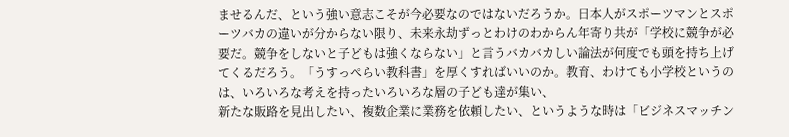ませるんだ、という強い意志こそが今必要なのではないだろうか。日本人がスポーツマンとスポーツバカの違いが分からない限り、未来永劫ずっとわけのわからん年寄り共が「学校に競争が必要だ。競争をしないと子どもは強くならない」と言うバカバカしい論法が何度でも頭を持ち上げてくるだろう。「うすっぺらい教科書」を厚くすればいいのか。教育、わけても小学校というのは、いろいろな考えを持ったいろいろな層の子ども達が集い、
新たな販路を見出したい、複数企業に業務を依頼したい、というような時は「ビジネスマッチン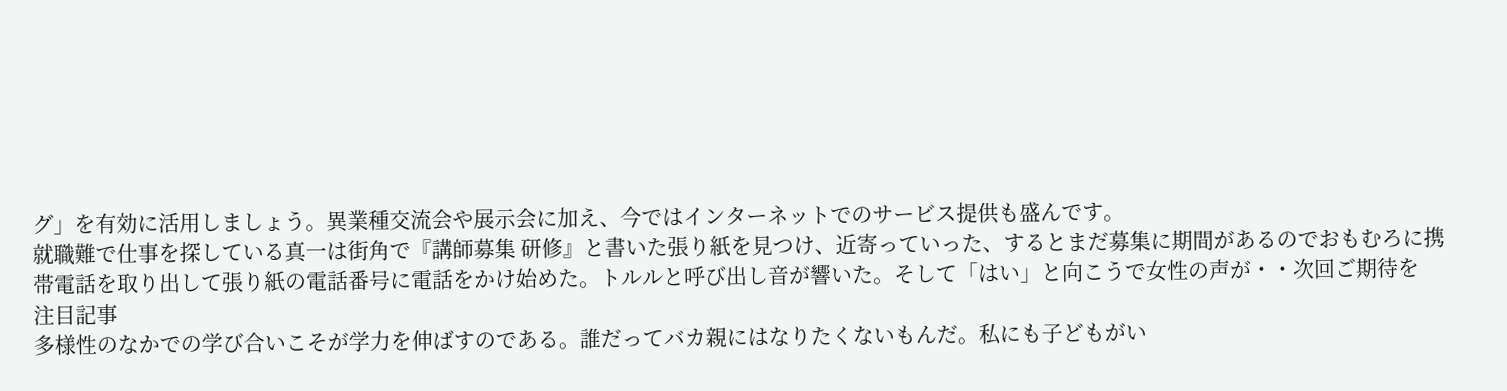グ」を有効に活用しましょう。異業種交流会や展示会に加え、今ではインターネットでのサービス提供も盛んです。
就職難で仕事を探している真一は街角で『講師募集 研修』と書いた張り紙を見つけ、近寄っていった、するとまだ募集に期間があるのでおもむろに携帯電話を取り出して張り紙の電話番号に電話をかけ始めた。トルルと呼び出し音が響いた。そして「はい」と向こうで女性の声が・・次回ご期待を
注目記事
多様性のなかでの学び合いこそが学力を伸ばすのである。誰だってバカ親にはなりたくないもんだ。私にも子どもがい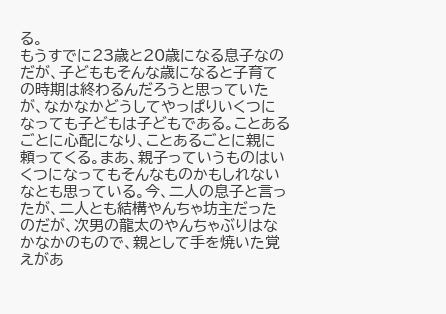る。
もうすでに23歳と20歳になる息子なのだが、子どももそんな歳になると子育ての時期は終わるんだろうと思っていたが、なかなかどうしてやっぱりいくつになっても子どもは子どもである。ことあるごとに心配になり、ことあるごとに親に頼ってくる。まあ、親子っていうものはいくつになってもそんなものかもしれないなとも思っている。今、二人の息子と言ったが、二人とも結構やんちゃ坊主だったのだが、次男の龍太のやんちゃぶりはなかなかのもので、親として手を焼いた覚えがあ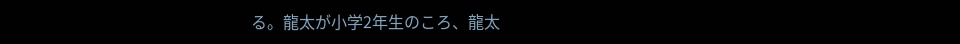る。龍太が小学2年生のころ、龍太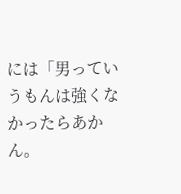には「男っていうもんは強くなかったらあかん。